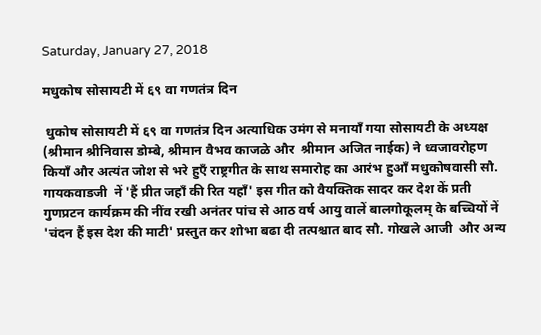Saturday, January 27, 2018

मधुकोष सोसायटी में ६९ वा गणतंत्र दिन

 धुकोष सोसायटी में ६९ वा गणतंत्र दिन अत्याधिक उमंग से मनायाँ गया सोसायटी के अध्यक्ष (श्रीमान श्रीनिवास डोम्बे, श्रीमान वैभव काजळे और  श्रीमान अजित नाईक) ने ध्वजावरोहण कियाँ और अत्यंत जोश से भरे हुएँ राष्ट्रगीत के साथ समारोह का आरंभ हुआँ मधुकोषवासी सौ. गायकवाडजी  नें 'हैं प्रीत जहाँ की रित यहाँ' इस गीत को वैयक्तिक सादर कर देश कें प्रती गुणप्रटन कार्यक्रम की नींव रखी अनंतर पांच से आठ वर्ष आयु वालें बालगोकूलम् के बच्चियों नें 'चंदन हैं इस देश की माटी' प्रस्तुत कर शोभा बढा दी तत्पश्चात बाद सौ. गोखले आजी  और अन्य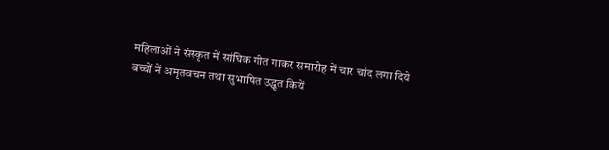महिलाओं ने संस्कृत में सांघिक गीत गाकर समारोह में चार चांद लगा दिये बच्चों नें अमृतवचन तथा सुभाषित उद्धृत कियें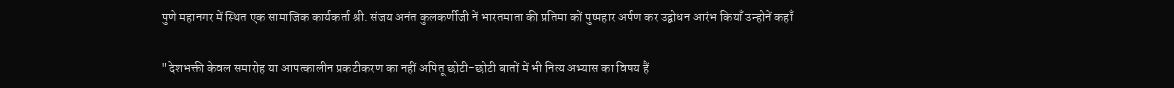पुणे महानगर में स्थित एक सामाजिक कार्यकर्ता श्री. संजय अनंत कुलकर्णीजी नें भारतमाता की प्रतिमा कों पुष्पहार अर्पण कर उद्बोधन आरंभ कियाँ उन्होनें कहाँ

"देशभक्ती केवल समारोह या आपत्कालीन प्रकटीकरण का नहीं अपितू छोटी-छोटी बातों में भी नित्य अभ्यास का विषय हैं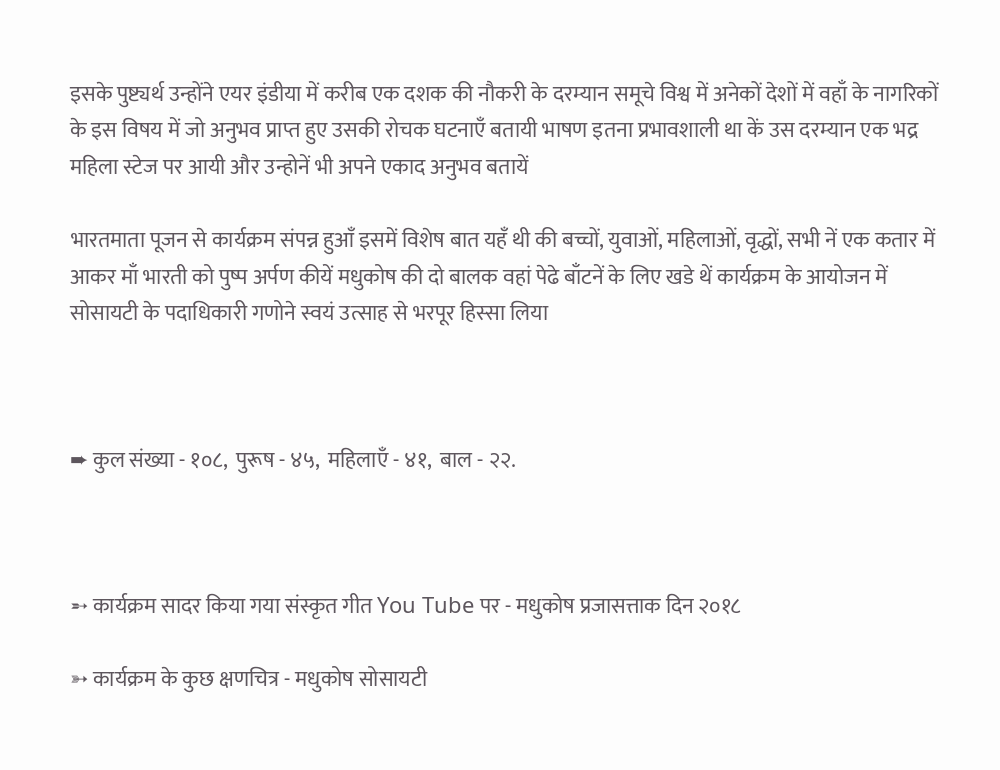इसके पुष्ट्यर्थ उन्होंने एयर इंडीया में करीब एक दशक की नौकरी के दरम्यान समूचे विश्व में अनेकों देशों में वहाँ के नागरिकों के इस विषय में जो अनुभव प्राप्त हुए उसकी रोचक घटनाएँ बतायी भाषण इतना प्रभावशाली था कें उस दरम्यान एक भद्र महिला स्टेज पर आयी और उन्होनें भी अपने एकाद अनुभव बतायें

भारतमाता पूजन से कार्यक्रम संपन्न हुआँ इसमें विशेष बात यहँ थी की बच्चों, युवाओं, महिलाओं, वृद्धों, सभी नें एक कतार में आकर माँ भारती को पुष्प अर्पण कीयें मधुकोष की दो बालक वहां पेढे बाँटनें के लिए खडे थें कार्यक्रम के आयोजन में सोसायटी के पदाधिकारी गणोने स्वयं उत्साह से भरपूर हिस्सा लिया



➨ कुल संख्या - १०८,  पुरूष - ४५,  महिलाएँ - ४१,  बाल - २२.



➵ कार्यक्रम सादर किया गया संस्कृत गीत You Tube पर - मधुकोष प्रजासत्ताक दिन २०१८

➳ कार्यक्रम के कुछ क्षणचित्र - मधुकोष सोसायटी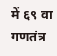में ६९ वा गणतंत्र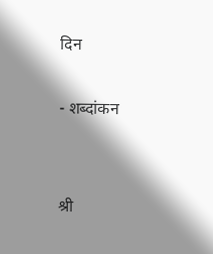दिन

- शब्दांकन


श्री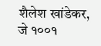शैलेश खांडेकर, जे १००१